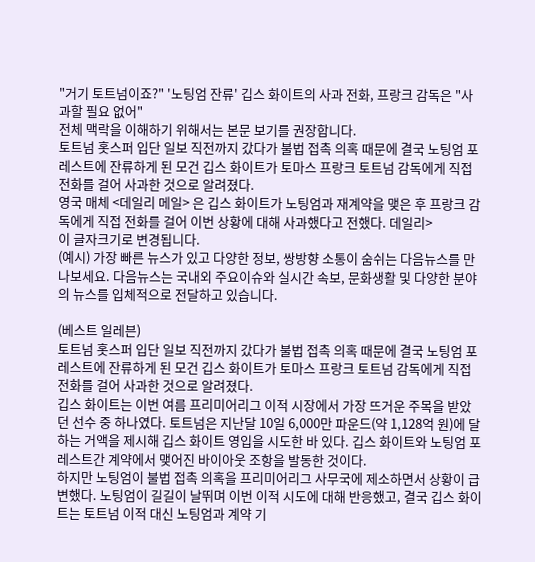"거기 토트넘이죠?" '노팅엄 잔류' 깁스 화이트의 사과 전화, 프랑크 감독은 "사과할 필요 없어"
전체 맥락을 이해하기 위해서는 본문 보기를 권장합니다.
토트넘 홋스퍼 입단 일보 직전까지 갔다가 불법 접촉 의혹 때문에 결국 노팅엄 포레스트에 잔류하게 된 모건 깁스 화이트가 토마스 프랑크 토트넘 감독에게 직접 전화를 걸어 사과한 것으로 알려졌다.
영국 매체 <데일리 메일> 은 깁스 화이트가 노팅엄과 재계약을 맺은 후 프랑크 감독에게 직접 전화를 걸어 이번 상황에 대해 사과했다고 전했다. 데일리>
이 글자크기로 변경됩니다.
(예시) 가장 빠른 뉴스가 있고 다양한 정보, 쌍방향 소통이 숨쉬는 다음뉴스를 만나보세요. 다음뉴스는 국내외 주요이슈와 실시간 속보, 문화생활 및 다양한 분야의 뉴스를 입체적으로 전달하고 있습니다.

(베스트 일레븐)
토트넘 홋스퍼 입단 일보 직전까지 갔다가 불법 접촉 의혹 때문에 결국 노팅엄 포레스트에 잔류하게 된 모건 깁스 화이트가 토마스 프랑크 토트넘 감독에게 직접 전화를 걸어 사과한 것으로 알려졌다.
깁스 화이트는 이번 여름 프리미어리그 이적 시장에서 가장 뜨거운 주목을 받았던 선수 중 하나였다. 토트넘은 지난달 10일 6,000만 파운드(약 1,128억 원)에 달하는 거액을 제시해 깁스 화이트 영입을 시도한 바 있다. 깁스 화이트와 노팅엄 포레스트간 계약에서 맺어진 바이아웃 조항을 발동한 것이다.
하지만 노팅엄이 불법 접촉 의혹을 프리미어리그 사무국에 제소하면서 상황이 급변했다. 노팅엄이 길길이 날뛰며 이번 이적 시도에 대해 반응했고, 결국 깁스 화이트는 토트넘 이적 대신 노팅엄과 계약 기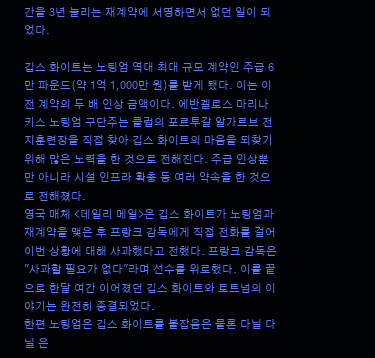간을 3년 늘리는 재계약에 서명하면서 없던 일이 되었다.

깁스 화이트는 노팅엄 역대 최대 규모 계약인 주급 6만 파운드(약 1억 1,000만 원)를 받게 됐다. 이는 이전 계약의 두 배 인상 금액이다. 에반겔로스 마리나키스 노팅엄 구단주는 클럽의 포르투갈 알가르브 전지훈련장을 직접 찾아 깁스 화이트의 마음을 되찾기 위해 많은 노력을 한 것으로 전해진다. 주급 인상뿐만 아니라 시설 인프라 확충 등 여러 약속을 한 것으로 전해졌다.
영국 매체 <데일리 메일>은 깁스 화이트가 노팅엄과 재계약을 맺은 후 프랑크 감독에게 직접 전화를 걸어 이번 상황에 대해 사과했다고 전했다. 프랑크 감독은 "사과할 필요가 없다"라며 선수를 위로했다. 이를 끝으로 한달 여간 이어졌던 깁스 화이트와 토트넘의 이야기는 완전히 종결되었다.
한편 노팅엄은 깁스 화이트를 붙잡음은 물론 다닐 다닐 은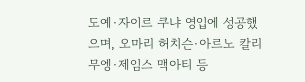도예·자이르 쿠냐 영입에 성공했으며, 오마리 허치슨·아르노 칼리무엥·제임스 맥아티 등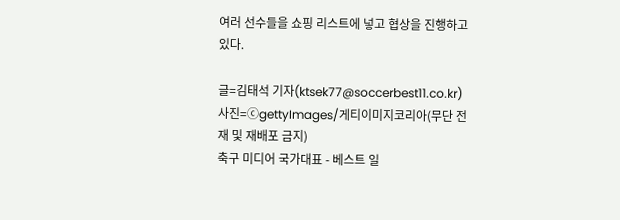여러 선수들을 쇼핑 리스트에 넣고 협상을 진행하고 있다.

글=김태석 기자(ktsek77@soccerbest11.co.kr)
사진=ⓒgettyImages/게티이미지코리아(무단 전재 및 재배포 금지)
축구 미디어 국가대표 - 베스트 일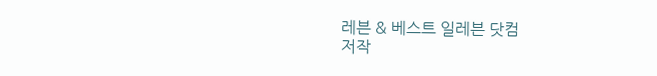레븐 & 베스트 일레븐 닷컴
저작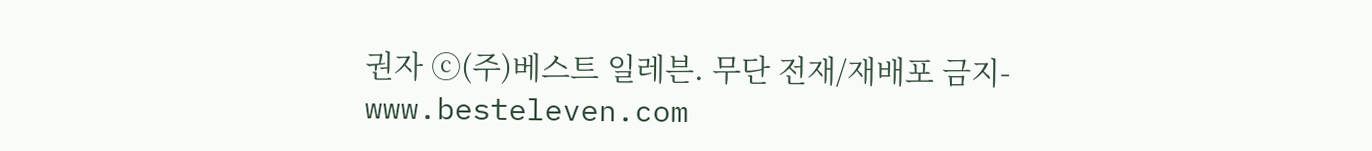권자 ⓒ(주)베스트 일레븐. 무단 전재/재배포 금지-www.besteleven.com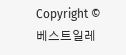Copyright © 베스트일레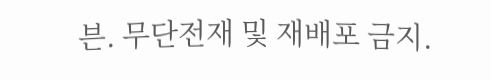븐. 무단전재 및 재배포 금지.